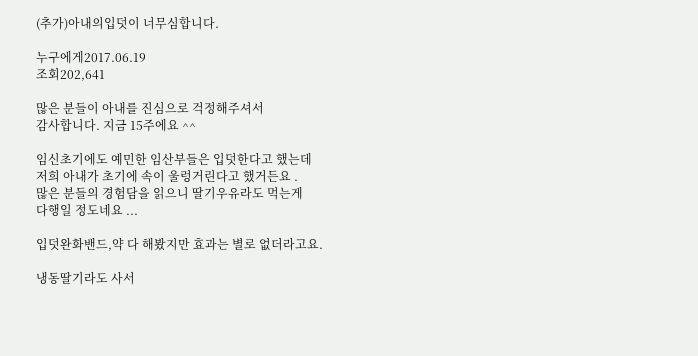(추가)아내의입덧이 너무심합니다.

누구에게2017.06.19
조회202,641

많은 분들이 아내를 진심으로 걱정해주셔서
감사합니다. 지금 15주에요 ^^

임신초기에도 예민한 임산부들은 입덧한다고 했는데
저희 아내가 초기에 속이 울렁거린다고 했거든요 .
많은 분들의 경험담을 읽으니 딸기우유라도 먹는게
다행일 정도네요 ...

입덧완화밴드,약 다 해봤지만 효과는 별로 없더라고요.

냉동딸기라도 사서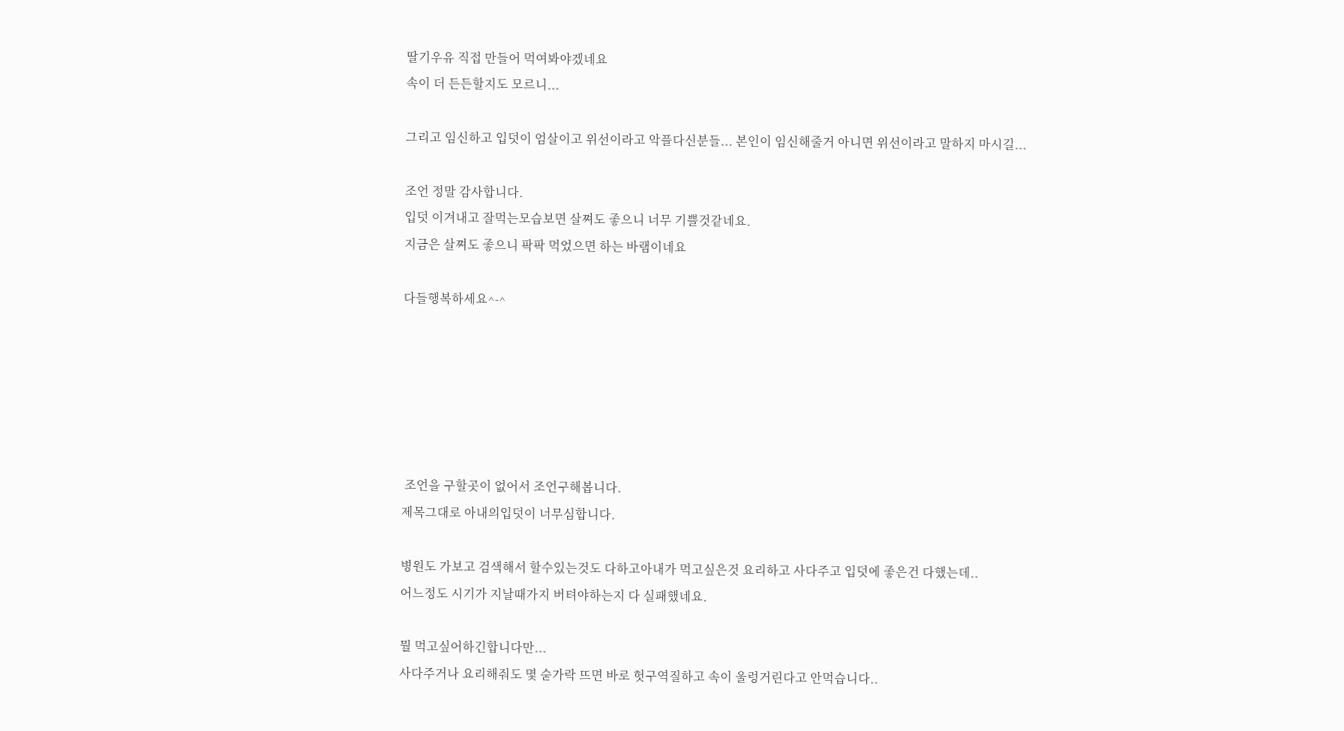딸기우유 직접 만들어 먹여봐야겠네요
속이 더 든든할지도 모르니...

그리고 임신하고 입덧이 엄살이고 위선이라고 악플다신분들... 본인이 임신해줄거 아니면 위선이라고 말하지 마시길...

조언 정말 감사합니다.
입덧 이겨내고 잘먹는모습보면 살쪄도 좋으니 너무 기쁠것같네요.
지금은 살쪄도 좋으니 팍팍 먹었으면 하는 바램이네요

다들행복하세요^-^






 조언을 구할곳이 없어서 조언구해봅니다.
제목그대로 아내의입덧이 너무심합니다.

병원도 가보고 검색해서 할수있는것도 다하고아내가 먹고싶은것 요리하고 사다주고 입덧에 좋은건 다했는데..
어느정도 시기가 지날때가지 버텨야하는지 다 실패했네요.

뭘 먹고싶어하긴합니다만...
사다주거나 요리해줘도 몇 숟가락 뜨면 바로 헛구역질하고 속이 울렁거린다고 안먹습니다..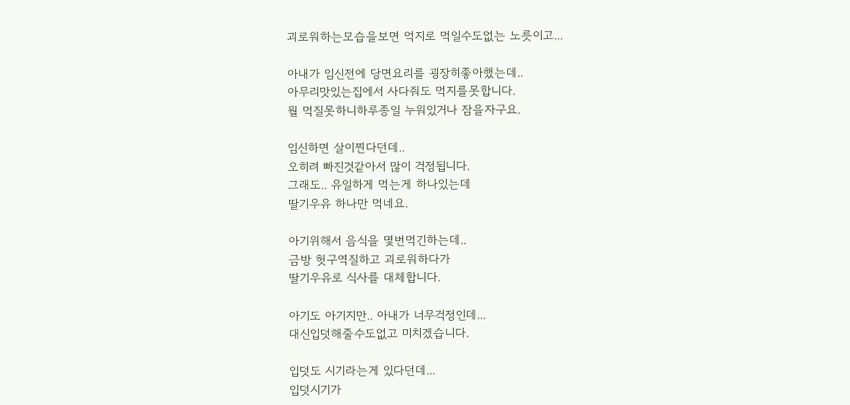괴로워하는모습을보면 억지로 먹일수도없는 노릇이고...

아내가 임신전에 당면요리를 굉장히좋아했는데..
아무리맛있는집에서 사다줘도 먹지를못합니다.
뭘 먹질못하니하루종일 누워있거나 잠을자구요.

임신하면 살이찐다던데..
오히려 빠진것같아서 많이 걱정됩니다.
그래도.. 유일하게 먹는게 하나있는데
딸기우유 하나만 먹네요.

아기위해서 음식을 몇번먹긴하는데..
금방 헛구역질하고 괴로워하다가
딸기우유로 식사를 대체합니다.

아기도 아기지만.. 아내가 너무걱정인데...
대신입덧해줄수도없고 미치겠습니다.

입덧도 시기라는게 있다던데...
입덧시기가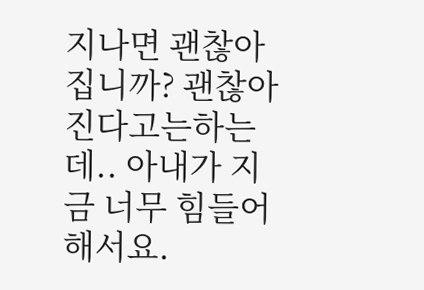지나면 괜찮아집니까? 괜찮아진다고는하는데.. 아내가 지금 너무 힘들어해서요.